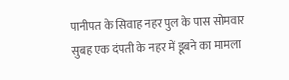पानीपत के सिवाह नहर पुल के पास सोमवार सुबह एक दंपती के नहर में डूबने का मामला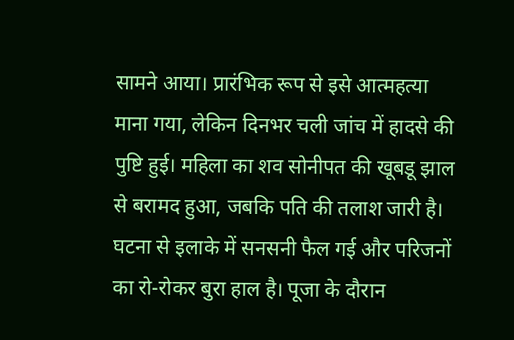सामने आया। प्रारंभिक रूप से इसे आत्महत्या माना गया, लेकिन दिनभर चली जांच में हादसे की पुष्टि हुई। महिला का शव सोनीपत की खूबडू झाल से बरामद हुआ, जबकि पति की तलाश जारी है। घटना से इलाके में सनसनी फैल गई और परिजनों का रो-रोकर बुरा हाल है। पूजा के दौरान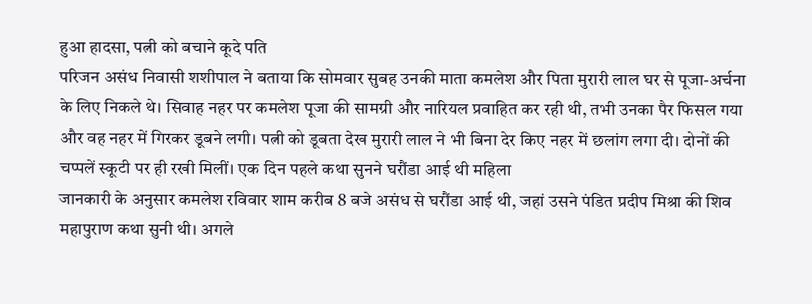हुआ हादसा, पत्नी को बचाने कूदे पति
परिजन असंध निवासी शशीपाल ने बताया कि सोमवार सुबह उनकी माता कमलेश और पिता मुरारी लाल घर से पूजा-अर्चना के लिए निकले थे। सिवाह नहर पर कमलेश पूजा की सामग्री और नारियल प्रवाहित कर रही थी, तभी उनका पैर फिसल गया और वह नहर में गिरकर डूबने लगी। पत्नी को डूबता देख मुरारी लाल ने भी बिना देर किए नहर में छलांग लगा दी। दोनों की चप्पलें स्कूटी पर ही रखी मिलीं। एक दिन पहले कथा सुनने घरौंडा आई थी महिला
जानकारी के अनुसार कमलेश रविवार शाम करीब 8 बजे असंध से घरौंडा आई थी, जहां उसने पंडित प्रदीप मिश्रा की शिव महापुराण कथा सुनी थी। अगले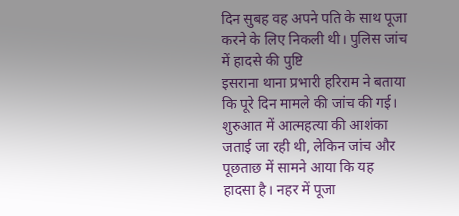दिन सुबह वह अपने पति के साथ पूजा करने के लिए निकली थी। पुलिस जांच में हादसे की पुष्टि
इसराना थाना प्रभारी हरिराम ने बताया कि पूरे दिन मामले की जांच की गई। शुरुआत में आत्महत्या की आशंका जताई जा रही थी, लेकिन जांच और पूछताछ में सामने आया कि यह हादसा है। नहर में पूजा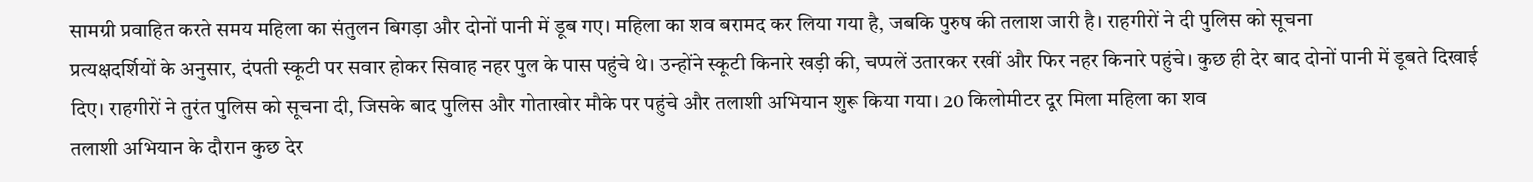सामग्री प्रवाहित करते समय महिला का संतुलन बिगड़ा और दोनों पानी में डूब गए। महिला का शव बरामद कर लिया गया है, जबकि पुरुष की तलाश जारी है। राहगीरों ने दी पुलिस को सूचना
प्रत्यक्षदर्शियों के अनुसार, दंपती स्कूटी पर सवार होकर सिवाह नहर पुल के पास पहुंचे थे। उन्होंने स्कूटी किनारे खड़ी की, चप्पलें उतारकर रखीं और फिर नहर किनारे पहुंचे। कुछ ही देर बाद दोनों पानी में डूबते दिखाई दिए। राहगीरों ने तुरंत पुलिस को सूचना दी, जिसके बाद पुलिस और गोताखोर मौके पर पहुंचे और तलाशी अभियान शुरू किया गया। 20 किलोमीटर दूर मिला महिला का शव
तलाशी अभियान के दौरान कुछ देर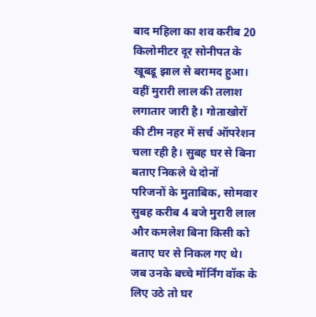बाद महिला का शव करीब 20 किलोमीटर दूर सोनीपत के खूबडू झाल से बरामद हुआ। वहीं मुरारी लाल की तलाश लगातार जारी है। गोताखोरों की टीम नहर में सर्च ऑपरेशन चला रही है। सुबह घर से बिना बताए निकले थे दोनों
परिजनों के मुताबिक, सोमवार सुबह करीब 4 बजे मुरारी लाल और कमलेश बिना किसी को बताए घर से निकल गए थे। जब उनके बच्चे मॉर्निंग वॉक के लिए उठे तो घर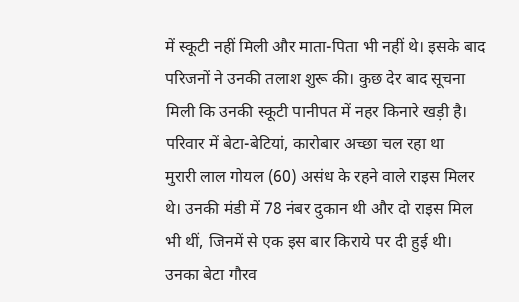में स्कूटी नहीं मिली और माता-पिता भी नहीं थे। इसके बाद परिजनों ने उनकी तलाश शुरू की। कुछ देर बाद सूचना मिली कि उनकी स्कूटी पानीपत में नहर किनारे खड़ी है। परिवार में बेटा-बेटियां, कारोबार अच्छा चल रहा था
मुरारी लाल गोयल (60) असंध के रहने वाले राइस मिलर थे। उनकी मंडी में 78 नंबर दुकान थी और दो राइस मिल भी थीं, जिनमें से एक इस बार किराये पर दी हुई थी। उनका बेटा गौरव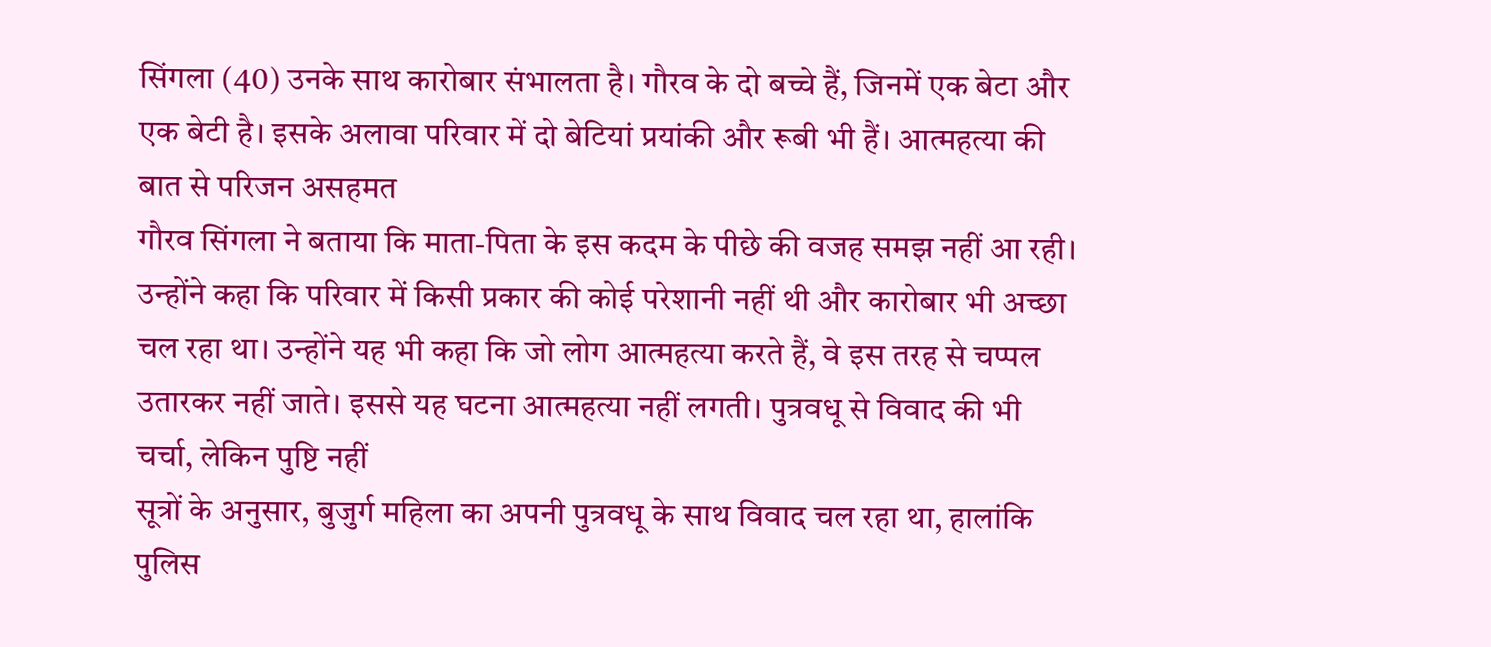सिंगला (40) उनके साथ कारोबार संभालता है। गौरव के दो बच्चे हैं, जिनमें एक बेटा और एक बेटी है। इसके अलावा परिवार में दो बेटियां प्रयांकी और रूबी भी हैं। आत्महत्या की बात से परिजन असहमत
गौरव सिंगला ने बताया कि माता-पिता के इस कदम के पीछे की वजह समझ नहीं आ रही। उन्होंने कहा कि परिवार में किसी प्रकार की कोई परेशानी नहीं थी और कारोबार भी अच्छा चल रहा था। उन्होंने यह भी कहा कि जो लोग आत्महत्या करते हैं, वे इस तरह से चप्पल उतारकर नहीं जाते। इससे यह घटना आत्महत्या नहीं लगती। पुत्रवधू से विवाद की भी चर्चा, लेकिन पुष्टि नहीं
सूत्रों के अनुसार, बुजुर्ग महिला का अपनी पुत्रवधू के साथ विवाद चल रहा था, हालांकि पुलिस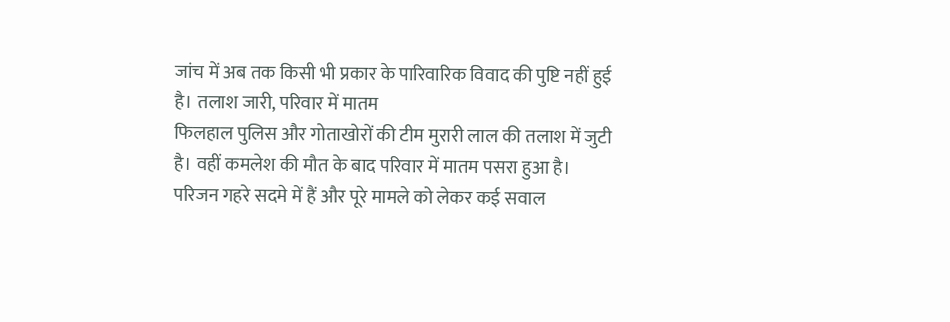जांच में अब तक किसी भी प्रकार के पारिवारिक विवाद की पुष्टि नहीं हुई है। तलाश जारी, परिवार में मातम
फिलहाल पुलिस और गोताखोरों की टीम मुरारी लाल की तलाश में जुटी है। वहीं कमलेश की मौत के बाद परिवार में मातम पसरा हुआ है। परिजन गहरे सदमे में हैं और पूरे मामले को लेकर कई सवाल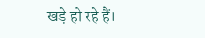खड़े हो रहे हैं।